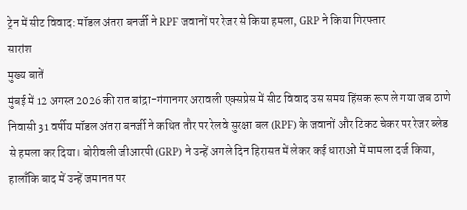ट्रेन में सीट विवाद: मॉडल अंतरा बनर्जी ने RPF जवानों पर रेजर से किया हमला, GRP ने किया गिरफ्तार
सारांश
मुख्य बातें
मुंबई में 12 अगस्त 2026 की रात बांद्रा-गंगानगर अरावली एक्सप्रेस में सीट विवाद उस समय हिंसक रूप ले गया जब ठाणे निवासी 31 वर्षीय मॉडल अंतरा बनर्जी ने कथित तौर पर रेलवे सुरक्षा बल (RPF) के जवानों और टिकट चेकर पर रेजर ब्लेड से हमला कर दिया। बोरीवली जीआरपी (GRP) ने उन्हें अगले दिन हिरासत में लेकर कई धाराओं में मामला दर्ज किया, हालाँकि बाद में उन्हें जमानत पर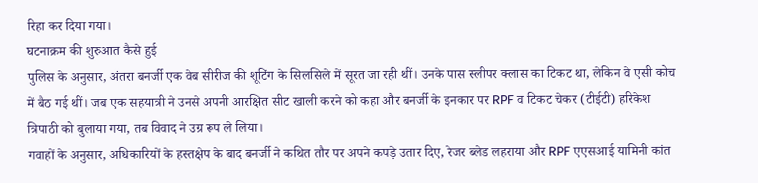रिहा कर दिया गया।
घटनाक्रम की शुरुआत कैसे हुई
पुलिस के अनुसार, अंतरा बनर्जी एक वेब सीरीज की शूटिंग के सिलसिले में सूरत जा रही थीं। उनके पास स्लीपर क्लास का टिकट था, लेकिन वे एसी कोच में बैठ गई थीं। जब एक सहयात्री ने उनसे अपनी आरक्षित सीट खाली करने को कहा और बनर्जी के इनकार पर RPF व टिकट चेकर (टीईटी) हरिकेश त्रिपाठी को बुलाया गया, तब विवाद ने उग्र रूप ले लिया।
गवाहों के अनुसार, अधिकारियों के हस्तक्षेप के बाद बनर्जी ने कथित तौर पर अपने कपड़े उतार दिए, रेजर ब्लेड लहराया और RPF एएसआई यामिनी कांत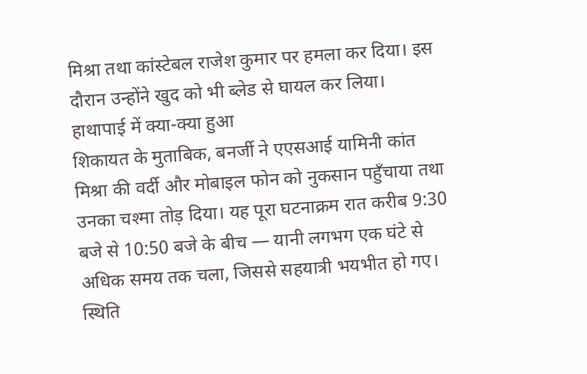मिश्रा तथा कांस्टेबल राजेश कुमार पर हमला कर दिया। इस दौरान उन्होंने खुद को भी ब्लेड से घायल कर लिया।
हाथापाई में क्या-क्या हुआ
शिकायत के मुताबिक, बनर्जी ने एएसआई यामिनी कांत मिश्रा की वर्दी और मोबाइल फोन को नुकसान पहुँचाया तथा उनका चश्मा तोड़ दिया। यह पूरा घटनाक्रम रात करीब 9:30 बजे से 10:50 बजे के बीच — यानी लगभग एक घंटे से अधिक समय तक चला, जिससे सहयात्री भयभीत हो गए।
स्थिति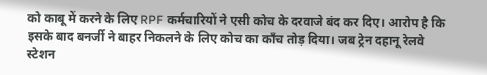को काबू में करने के लिए RPF कर्मचारियों ने एसी कोच के दरवाजे बंद कर दिए। आरोप है कि इसके बाद बनर्जी ने बाहर निकलने के लिए कोच का काँच तोड़ दिया। जब ट्रेन दहानू रेलवे स्टेशन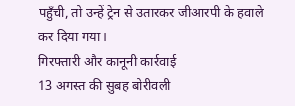पहुँची, तो उन्हें ट्रेन से उतारकर जीआरपी के हवाले कर दिया गया।
गिरफ्तारी और कानूनी कार्रवाई
13 अगस्त की सुबह बोरीवली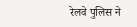रेलवे पुलिस ने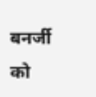बनर्जी को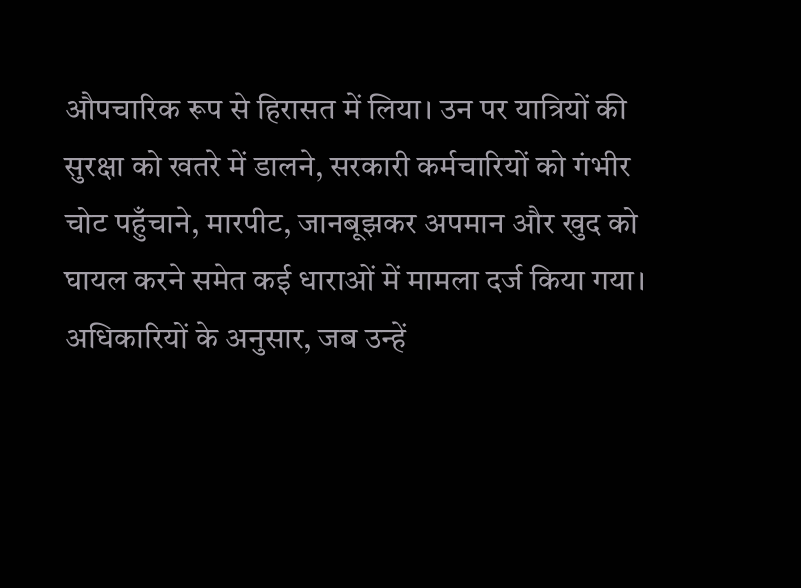औपचारिक रूप से हिरासत में लिया। उन पर यात्रियों की सुरक्षा को खतरे में डालने, सरकारी कर्मचारियों को गंभीर चोट पहुँचाने, मारपीट, जानबूझकर अपमान और खुद को घायल करने समेत कई धाराओं में मामला दर्ज किया गया।
अधिकारियों के अनुसार, जब उन्हें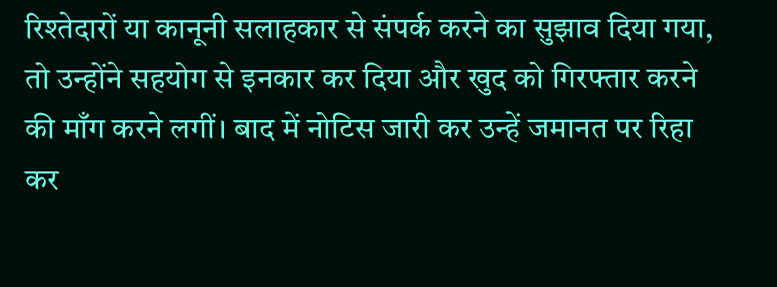रिश्तेदारों या कानूनी सलाहकार से संपर्क करने का सुझाव दिया गया, तो उन्होंने सहयोग से इनकार कर दिया और खुद को गिरफ्तार करने की माँग करने लगीं। बाद में नोटिस जारी कर उन्हें जमानत पर रिहा कर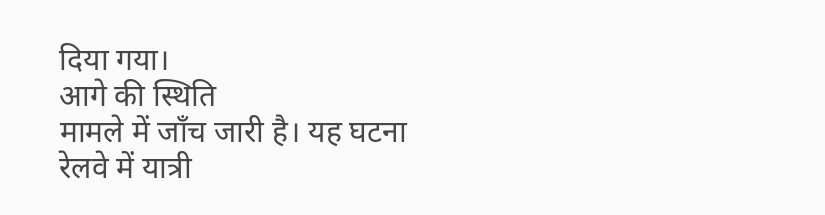दिया गया।
आगे की स्थिति
मामले में जाँच जारी है। यह घटना रेलवे में यात्री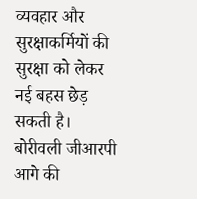व्यवहार और सुरक्षाकर्मियों की सुरक्षा को लेकर नई बहस छेड़ सकती है। बोरीवली जीआरपी आगे की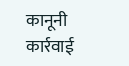कानूनी कार्रवाई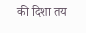की दिशा तय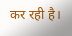कर रही है।